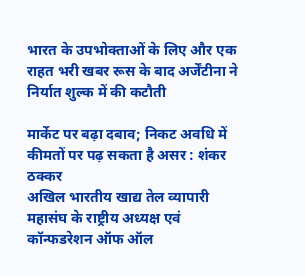भारत के उपभोक्ताओं के लिए और एक राहत भरी खबर रूस के बाद अर्जेंटीना ने निर्यात शुल्क में की कटौती

मार्केट पर बढ़ा दबाव; निकट अवधि में कीमतों पर पढ़ सकता है असर : शंकर ठक्कर
अखिल भारतीय खाद्य तेल व्यापारी महासंघ के राष्ट्रीय अध्यक्ष एवं कॉन्फडरेशन ऑफ ऑल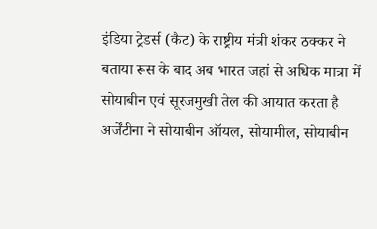इंडिया ट्रेडर्स (कैट) के राष्ट्रीय मंत्री शंकर ठक्कर ने बताया रूस के बाद अब भारत जहां से अधिक मात्रा में सोयाबीन एवं सूरजमुखी तेल की आयात करता है अर्जेंटीना ने सोयाबीन ऑयल, सोयामील, सोयाबीन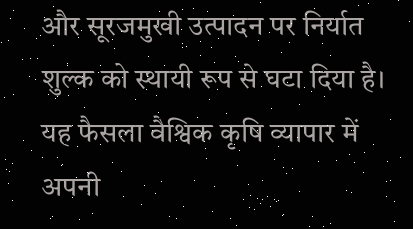और सूरजमुखी उत्पादन पर निर्यात शुल्क को स्थायी रूप से घटा दिया है। यह फैसला वैश्विक कृषि व्यापार में अपनी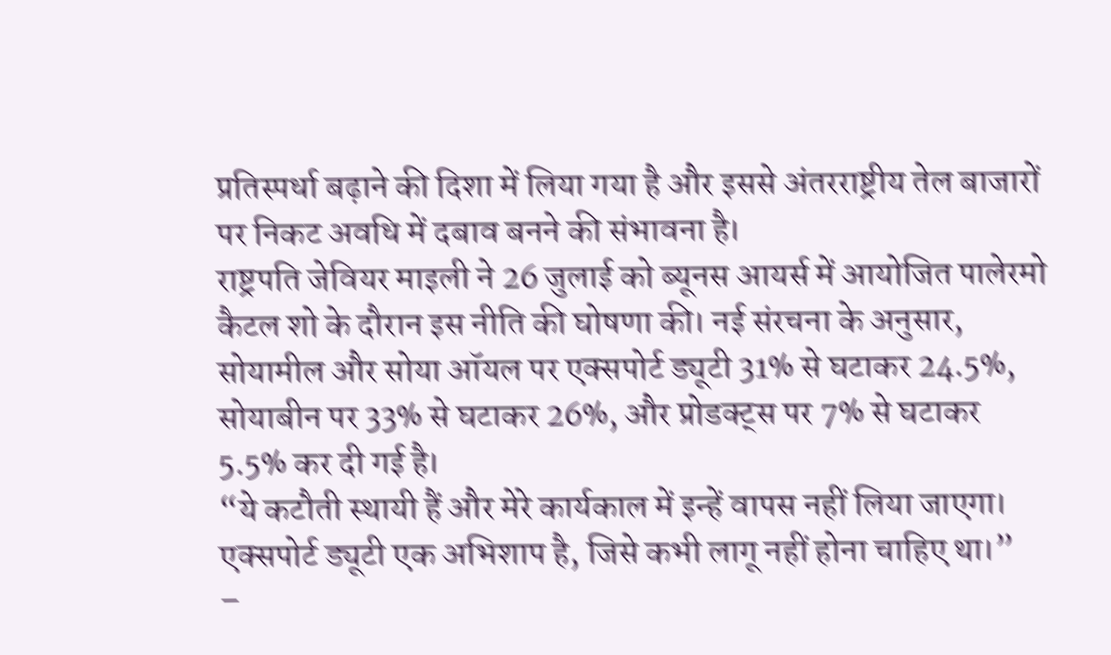प्रतिस्पर्धा बढ़ाने की दिशा में लिया गया है और इससे अंतरराष्ट्रीय तेल बाजारों पर निकट अवधि में दबाव बनने की संभावना है।
राष्ट्रपति जेवियर माइली ने 26 जुलाई को ब्यूनस आयर्स में आयोजित पालेरमो कैटल शो के दौरान इस नीति की घोषणा की। नई संरचना के अनुसार, सोयामील और सोया ऑयल पर एक्सपोर्ट ड्यूटी 31% से घटाकर 24.5%, सोयाबीन पर 33% से घटाकर 26%, और प्रोडक्ट्स पर 7% से घटाकर 5.5% कर दी गई है।
“ये कटौती स्थायी हैं और मेरे कार्यकाल में इन्हें वापस नहीं लिया जाएगा। एक्सपोर्ट ड्यूटी एक अभिशाप है, जिसे कभी लागू नहीं होना चाहिए था।”
–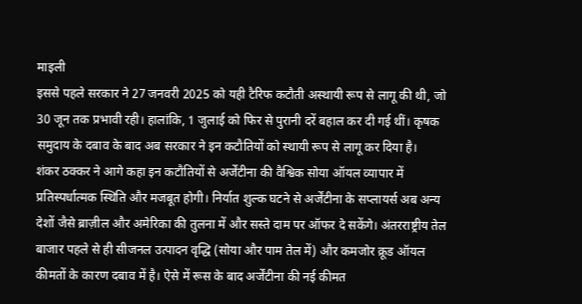माइली
इससे पहले सरकार ने 27 जनवरी 2025 को यही टैरिफ कटौती अस्थायी रूप से लागू की थी, जो 30 जून तक प्रभावी रही। हालांकि, 1 जुलाई को फिर से पुरानी दरें बहाल कर दी गई थीं। कृषक समुदाय के दबाव के बाद अब सरकार ने इन कटौतियों को स्थायी रूप से लागू कर दिया है।
शंकर ठक्कर ने आगे कहा इन कटौतियों से अर्जेंटीना की वैश्विक सोया ऑयल व्यापार में प्रतिस्पर्धात्मक स्थिति और मजबूत होगी। निर्यात शुल्क घटने से अर्जेंटीना के सप्लायर्स अब अन्य देशों जैसे ब्राज़ील और अमेरिका की तुलना में और सस्ते दाम पर ऑफर दे सकेंगे। अंतरराष्ट्रीय तेल बाजार पहले से ही सीजनल उत्पादन वृद्धि (सोया और पाम तेल में) और कमजोर क्रूड ऑयल कीमतों के कारण दबाव में है। ऐसे में रूस के बाद अर्जेंटीना की नई कीमत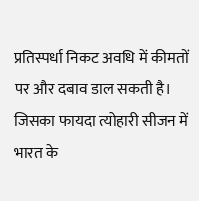प्रतिस्पर्धा निकट अवधि में कीमतों पर और दबाव डाल सकती है। जिसका फायदा त्योहारी सीजन में भारत के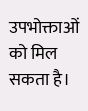उपभोक्ताओं को मिल सकता है।